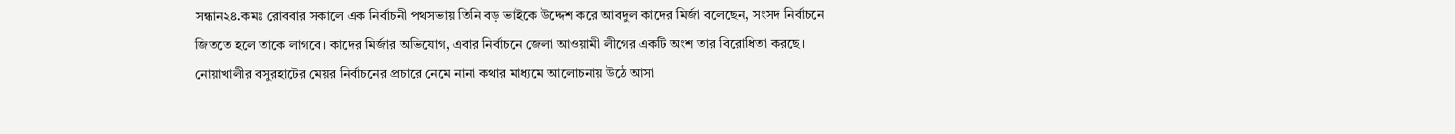সন্ধান২৪.কমঃ রোববার সকালে এক নির্বাচনী পথসভায় তিনি বড় ভাইকে উদ্দেশ করে আবদুল কাদের মির্জা বলেছেন, সংসদ নির্বাচনে জিততে হলে তাকে লাগবে। কাদের মির্জার অভিযোগ, এবার নির্বাচনে জেলা আওয়ামী লীগের একটি অংশ তার বিরোধিতা করছে।
নোয়াখালীর বসুরহাটের মেয়র নির্বাচনের প্রচারে নেমে নানা কথার মাধ্যমে আলোচনায় উঠে আসা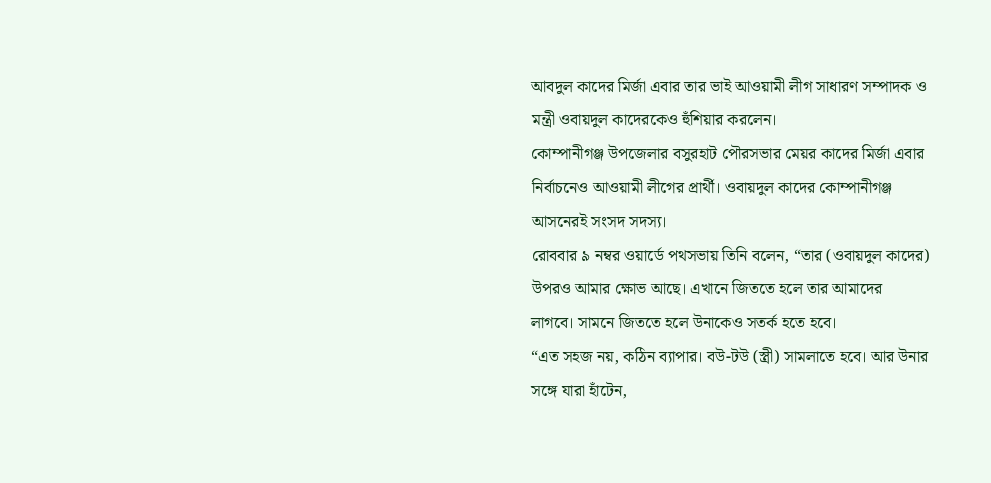আবদুল কাদের মির্জা এবার তার ভাই আওয়ামী লীগ সাধারণ সম্পাদক ও মন্ত্রী ওবায়দুল কাদেরকেও হুঁশিয়ার করলেন।
কোম্পানীগঞ্জ উপজেলার বসুরহাট পৌরসভার মেয়র কাদের মির্জা এবার নির্বাচনেও আওয়ামী লীগের প্রার্থী। ওবায়দুল কাদের কোম্পানীগঞ্জ আসনেরই সংসদ সদস্য।
রোববার ৯ নম্বর ওয়ার্ডে পথসভায় তিনি বলেন, “তার (ওবায়দুল কাদের) উপরও আমার ক্ষোভ আছে। এখানে জিততে হলে তার আমাদের লাগবে। সামনে জিততে হলে উনাকেও সতর্ক হতে হবে।
“এত সহজ নয়, কঠিন ব্যাপার। বউ-টউ (স্ত্রী) সামলাতে হবে। আর উনার সঙ্গে যারা হাঁটেন,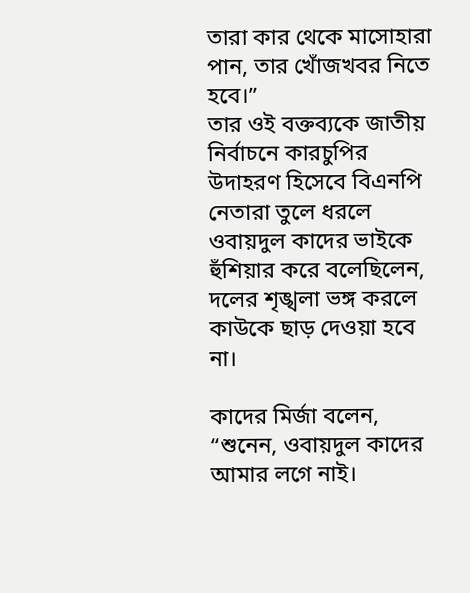তারা কার থেকে মাসোহারা পান, তার খোঁজখবর নিতে হবে।”
তার ওই বক্তব্যকে জাতীয় নির্বাচনে কারচুপির উদাহরণ হিসেবে বিএনপি নেতারা তুলে ধরলে ওবায়দুল কাদের ভাইকে হুঁশিয়ার করে বলেছিলেন, দলের শৃঙ্খলা ভঙ্গ করলে কাউকে ছাড় দেওয়া হবে না।

কাদের মির্জা বলেন, “শুনেন, ওবায়দুল কাদের আমার লগে নাই।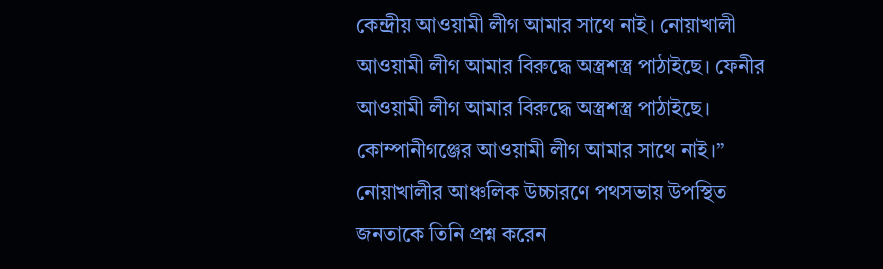কেন্দ্রীয় আওয়ামী লীগ আমার সাথে নাই। নোয়াখালী আওয়ামী লীগ আমার বিরুদ্ধে অস্ত্রশস্ত্র পাঠাইছে। ফেনীর আওয়ামী লীগ আমার বিরুদ্ধে অস্ত্রশস্ত্র পাঠাইছে। কোম্পানীগঞ্জের আওয়ামী লীগ আমার সাথে নাই।”
নোয়াখালীর আঞ্চলিক উচ্চারণে পথসভায় উপস্থিত জনতাকে তিনি প্রশ্ন করেন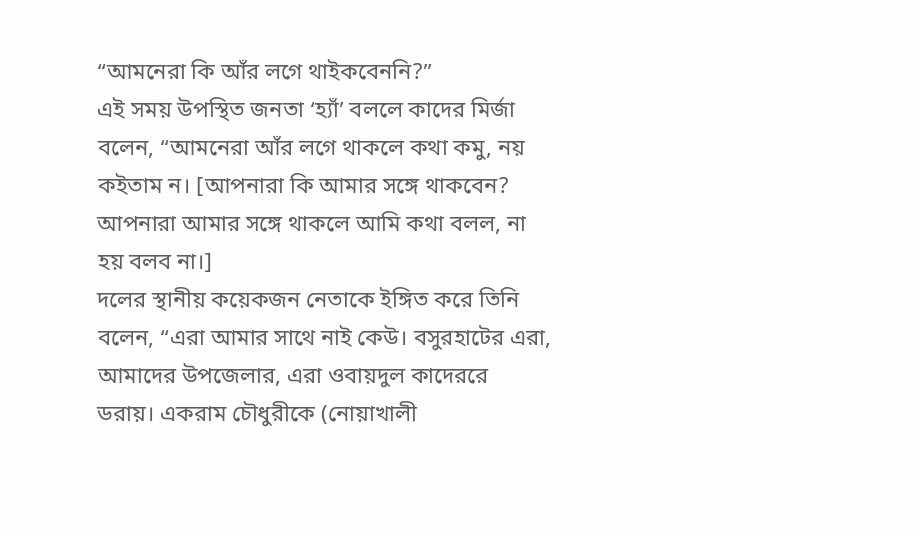“আমনেরা কি আঁর লগে থাইকবেননি?”
এই সময় উপস্থিত জনতা ‘হ্যাঁ’ বললে কাদের মির্জা বলেন, “আমনেরা আঁর লগে থাকলে কথা কমু, নয় কইতাম ন। [আপনারা কি আমার সঙ্গে থাকবেন? আপনারা আমার সঙ্গে থাকলে আমি কথা বলল, না হয় বলব না।]
দলের স্থানীয় কয়েকজন নেতাকে ইঙ্গিত করে তিনি বলেন, “এরা আমার সাথে নাই কেউ। বসুরহাটের এরা, আমাদের উপজেলার, এরা ওবায়দুল কাদেররে ডরায়। একরাম চৌধুরীকে (নোয়াখালী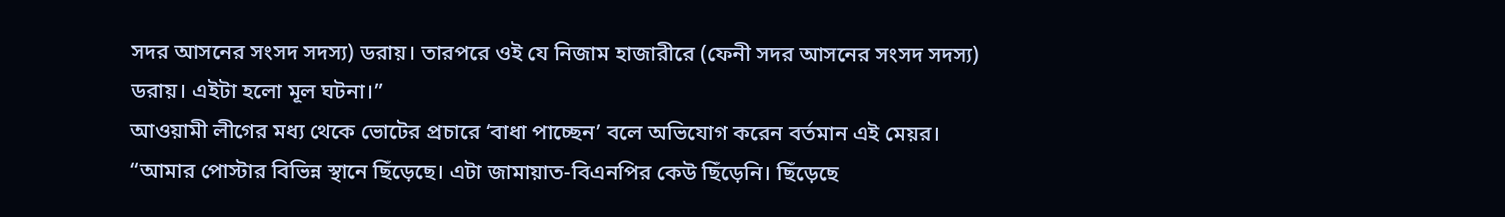সদর আসনের সংসদ সদস্য) ডরায়। তারপরে ওই যে নিজাম হাজারীরে (ফেনী সদর আসনের সংসদ সদস্য) ডরায়। এইটা হলো মূল ঘটনা।”
আওয়ামী লীগের মধ্য থেকে ভোটের প্রচারে ‘বাধা পাচ্ছেন’ বলে অভিযোগ করেন বর্তমান এই মেয়র।
“আমার পোস্টার বিভিন্ন স্থানে ছিঁড়েছে। এটা জামায়াত-বিএনপির কেউ ছিঁড়েনি। ছিঁড়েছে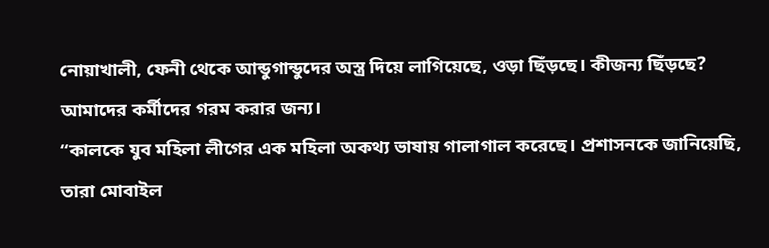নোয়াখালী, ফেনী থেকে আন্ডুগান্ডুদের অস্ত্র দিয়ে লাগিয়েছে, ওড়া ছিঁড়ছে। কীজন্য ছিঁড়ছে? আমাদের কর্মীদের গরম করার জন্য।
“কালকে যুব মহিলা লীগের এক মহিলা অকথ্য ভাষায় গালাগাল করেছে। প্রশাসনকে জানিয়েছি, তারা মোবাইল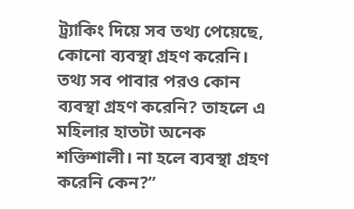ট্র্যাকিং দিয়ে সব তথ্য পেয়েছে, কোনো ব্যবস্থা গ্রহণ করেনি। তথ্য সব পাবার পরও কোন ব্যবস্থা গ্রহণ করেনি? তাহলে এ মহিলার হাতটা অনেক শক্তিশালী। না হলে ব্যবস্থা গ্রহণ করেনি কেন?”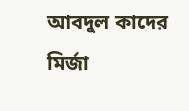আবদুল কাদের মির্জা